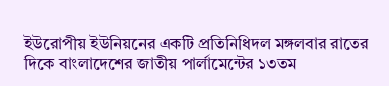ইউরোপীয় ইউনিয়নের একটি প্রতিনিধিদল মঙ্গলবার রাতের দিকে বাংলাদেশের জাতীয় পার্লামেন্টের ১৩তম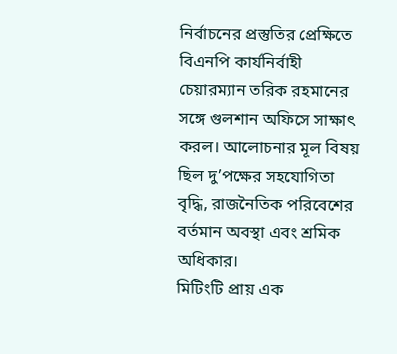নির্বাচনের প্রস্তুতির প্রেক্ষিতে বিএনপি কার্যনির্বাহী চেয়ারম্যান তরিক রহমানের সঙ্গে গুলশান অফিসে সাক্ষাৎ করল। আলোচনার মূল বিষয় ছিল দু’পক্ষের সহযোগিতা বৃদ্ধি, রাজনৈতিক পরিবেশের বর্তমান অবস্থা এবং শ্রমিক অধিকার।
মিটিংটি প্রায় এক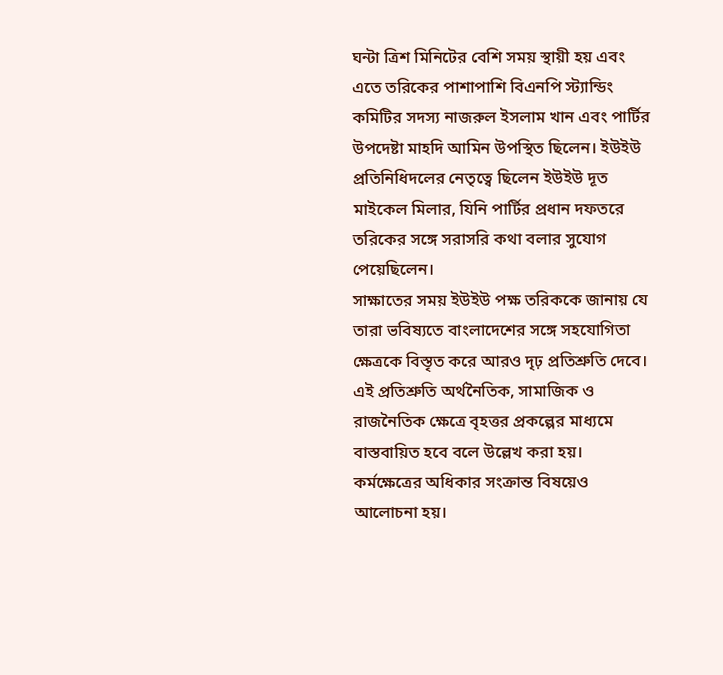ঘন্টা ত্রিশ মিনিটের বেশি সময় স্থায়ী হয় এবং এতে তরিকের পাশাপাশি বিএনপি স্ট্যান্ডিং কমিটির সদস্য নাজরুল ইসলাম খান এবং পার্টির উপদেষ্টা মাহদি আমিন উপস্থিত ছিলেন। ইউইউ প্রতিনিধিদলের নেতৃত্বে ছিলেন ইউইউ দূত মাইকেল মিলার, যিনি পার্টির প্রধান দফতরে তরিকের সঙ্গে সরাসরি কথা বলার সুযোগ পেয়েছিলেন।
সাক্ষাতের সময় ইউইউ পক্ষ তরিককে জানায় যে তারা ভবিষ্যতে বাংলাদেশের সঙ্গে সহযোগিতা ক্ষেত্রকে বিস্তৃত করে আরও দৃঢ় প্রতিশ্রুতি দেবে। এই প্রতিশ্রুতি অর্থনৈতিক, সামাজিক ও রাজনৈতিক ক্ষেত্রে বৃহত্তর প্রকল্পের মাধ্যমে বাস্তবায়িত হবে বলে উল্লেখ করা হয়।
কর্মক্ষেত্রের অধিকার সংক্রান্ত বিষয়েও আলোচনা হয়।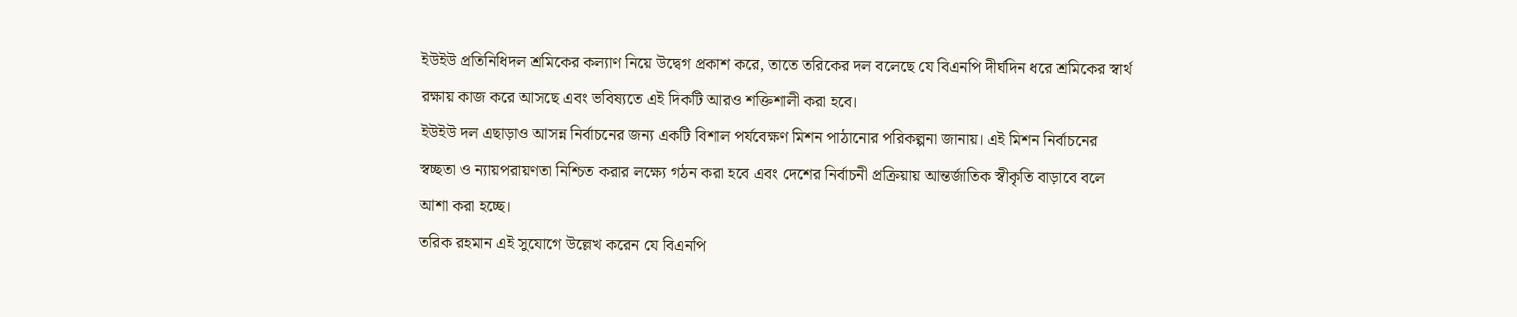ইউইউ প্রতিনিধিদল শ্রমিকের কল্যাণ নিয়ে উদ্বেগ প্রকাশ করে, তাতে তরিকের দল বলেছে যে বিএনপি দীর্ঘদিন ধরে শ্রমিকের স্বার্থ রক্ষায় কাজ করে আসছে এবং ভবিষ্যতে এই দিকটি আরও শক্তিশালী করা হবে।
ইউইউ দল এছাড়াও আসন্ন নির্বাচনের জন্য একটি বিশাল পর্যবেক্ষণ মিশন পাঠানোর পরিকল্পনা জানায়। এই মিশন নির্বাচনের স্বচ্ছতা ও ন্যায়পরায়ণতা নিশ্চিত করার লক্ষ্যে গঠন করা হবে এবং দেশের নির্বাচনী প্রক্রিয়ায় আন্তর্জাতিক স্বীকৃতি বাড়াবে বলে আশা করা হচ্ছে।
তরিক রহমান এই সুযোগে উল্লেখ করেন যে বিএনপি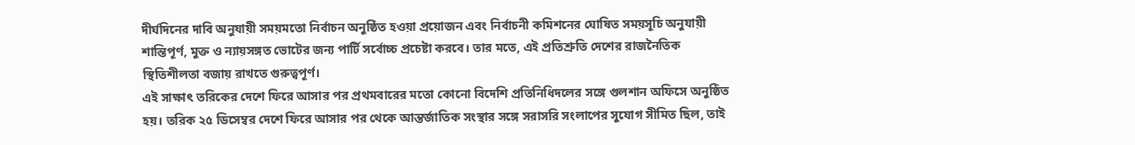দীর্ঘদিনের দাবি অনুযায়ী সময়মতো নির্বাচন অনুষ্ঠিত হওয়া প্রয়োজন এবং নির্বাচনী কমিশনের ঘোষিত সময়সূচি অনুযায়ী শান্তিপূর্ণ, মুক্ত ও ন্যায়সঙ্গত ভোটের জন্য পার্টি সর্বোচ্চ প্রচেষ্টা করবে। তার মতে, এই প্রতিশ্রুতি দেশের রাজনৈতিক স্থিতিশীলতা বজায় রাখতে গুরুত্বপূর্ণ।
এই সাক্ষাৎ তরিকের দেশে ফিরে আসার পর প্রথমবারের মতো কোনো বিদেশি প্রতিনিধিদলের সঙ্গে গুলশান অফিসে অনুষ্ঠিত হয়। তরিক ২৫ ডিসেম্বর দেশে ফিরে আসার পর থেকে আন্তর্জাতিক সংস্থার সঙ্গে সরাসরি সংলাপের সুযোগ সীমিত ছিল, তাই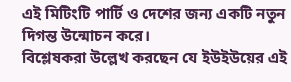এই মিটিংটি পার্টি ও দেশের জন্য একটি নতুন দিগন্ত উন্মোচন করে।
বিশ্লেষকরা উল্লেখ করছেন যে ইউইউয়ের এই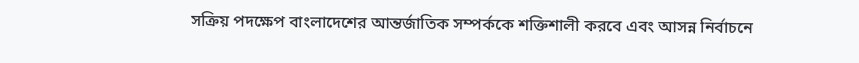সক্রিয় পদক্ষেপ বাংলাদেশের আন্তর্জাতিক সম্পর্ককে শক্তিশালী করবে এবং আসন্ন নির্বাচনে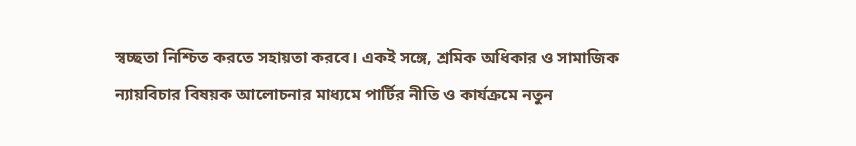স্বচ্ছতা নিশ্চিত করতে সহায়তা করবে। একই সঙ্গে, শ্রমিক অধিকার ও সামাজিক ন্যায়বিচার বিষয়ক আলোচনার মাধ্যমে পার্টির নীতি ও কার্যক্রমে নতুন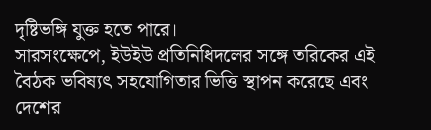দৃষ্টিভঙ্গি যুক্ত হতে পারে।
সারসংক্ষেপে, ইউইউ প্রতিনিধিদলের সঙ্গে তরিকের এই বৈঠক ভবিষ্যৎ সহযোগিতার ভিত্তি স্থাপন করেছে এবং দেশের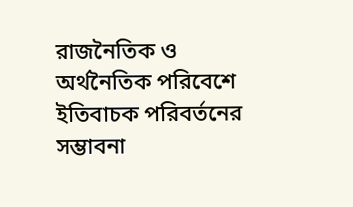রাজনৈতিক ও অর্থনৈতিক পরিবেশে ইতিবাচক পরিবর্তনের সম্ভাবনা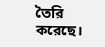তৈরি করেছে।